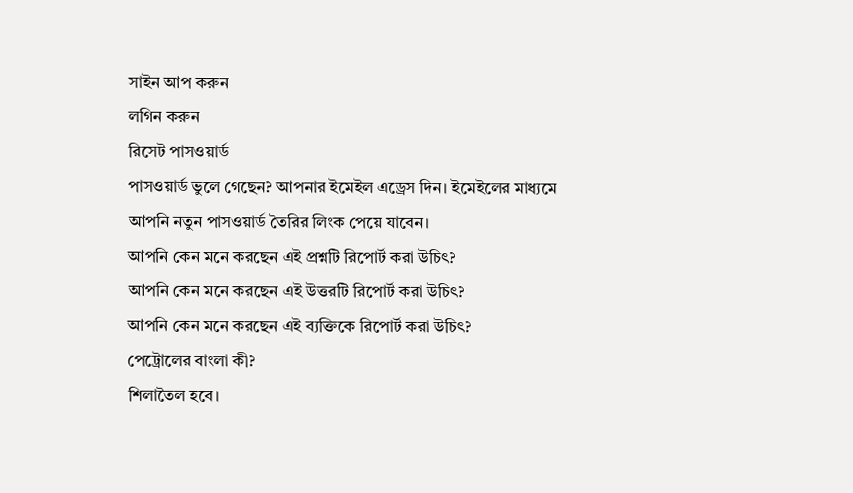সাইন আপ করুন
লগিন করুন
রিসেট পাসওয়ার্ড
পাসওয়ার্ড ভুলে গেছেন? আপনার ইমেইল এড্রেস দিন। ইমেইলের মাধ্যমে আপনি নতুন পাসওয়ার্ড তৈরির লিংক পেয়ে যাবেন।
আপনি কেন মনে করছেন এই প্রশ্নটি রিপোর্ট করা উচিৎ?
আপনি কেন মনে করছেন এই উত্তরটি রিপোর্ট করা উচিৎ?
আপনি কেন মনে করছেন এই ব্যক্তিকে রিপোর্ট করা উচিৎ?
পেট্রোলের বাংলা কী?
শিলাতৈল হবে।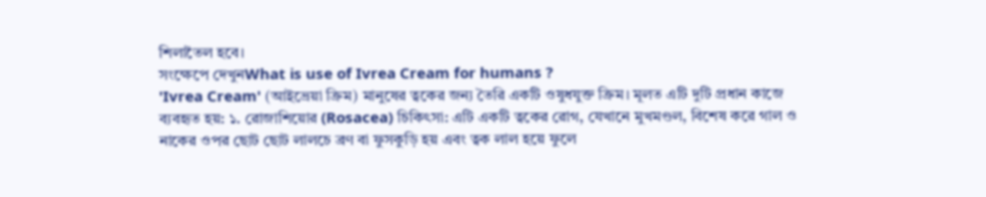শিলাতৈল হবে।
সংক্ষেপে দেখুনWhat is use of Ivrea Cream for humans ?
'Ivrea Cream' (আইভ্রেয়া ক্রিম) মানুষের ত্বকের জন্য তৈরি একটি ওষুধযুক্ত ক্রিম। মূলত এটি দুটি প্রধান কাজে ব্যবহৃত হয়: ১. রোজাশিয়োর (Rosacea) চিকিৎসা: এটি একটি ত্বকের রোগ, যেখানে মুখমণ্ডল, বিশেষ করে গাল ও নাকের ওপর ছোট ছোট লালচে ব্রণ বা ফুসকুড়ি হয় এবং ত্বক লাল হয়ে ফুলে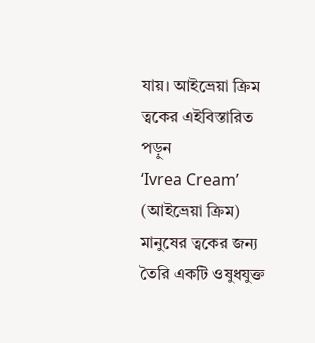যায়। আইভ্রেয়া ক্রিম ত্বকের এইবিস্তারিত পড়ুন
‘Ivrea Cream’ (আইভ্রেয়া ক্রিম) মানুষের ত্বকের জন্য তৈরি একটি ওষুধযুক্ত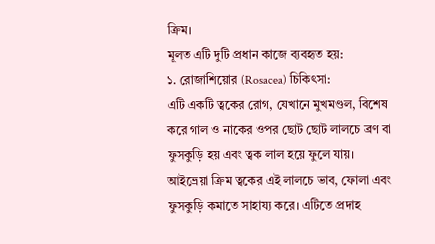ক্রিম।
মূলত এটি দুটি প্রধান কাজে ব্যবহৃত হয়:
১. রোজাশিয়োর (Rosacea) চিকিৎসা:
এটি একটি ত্বকের রোগ, যেখানে মুখমণ্ডল, বিশেষ করে গাল ও নাকের ওপর ছোট ছোট লালচে ব্রণ বা ফুসকুড়ি হয় এবং ত্বক লাল হয়ে ফুলে যায়।
আইভ্রেয়া ক্রিম ত্বকের এই লালচে ভাব, ফোলা এবং ফুসকুড়ি কমাতে সাহায্য করে। এটিতে প্রদাহ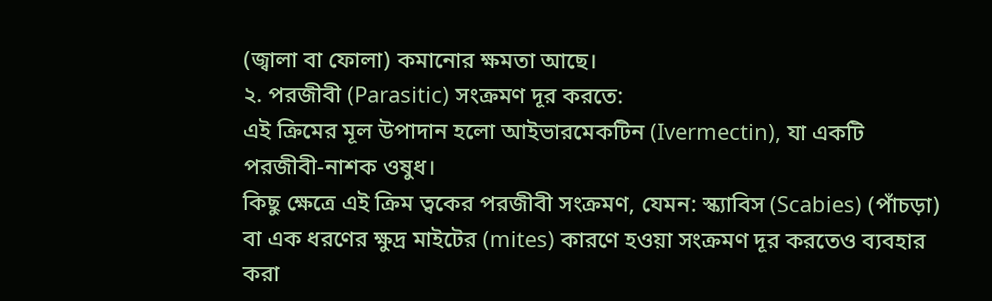(জ্বালা বা ফোলা) কমানোর ক্ষমতা আছে।
২. পরজীবী (Parasitic) সংক্রমণ দূর করতে:
এই ক্রিমের মূল উপাদান হলো আইভারমেকটিন (Ivermectin), যা একটি পরজীবী-নাশক ওষুধ।
কিছু ক্ষেত্রে এই ক্রিম ত্বকের পরজীবী সংক্রমণ, যেমন: স্ক্যাবিস (Scabies) (পাঁচড়া) বা এক ধরণের ক্ষুদ্র মাইটের (mites) কারণে হওয়া সংক্রমণ দূর করতেও ব্যবহার করা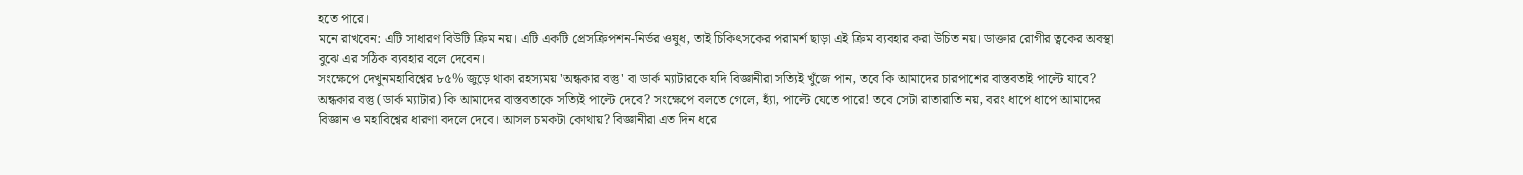হতে পারে।
মনে রাখবেন: এটি সাধারণ বিউটি ক্রিম নয়। এটি একটি প্রেসক্রিপশন-নির্ভর ওষুধ, তাই চিকিৎসকের পরামর্শ ছাড়া এই ক্রিম ব্যবহার করা উচিত নয়। ডাক্তার রোগীর ত্বকের অবস্থা বুঝে এর সঠিক ব্যবহার বলে দেবেন।
সংক্ষেপে দেখুনমহাবিশ্বের ৮৫% জুড়ে থাকা রহস্যময় 'অন্ধকার বস্তু' বা ডার্ক ম্যাটারকে যদি বিজ্ঞানীরা সত্যিই খুঁজে পান, তবে কি আমাদের চারপাশের বাস্তবতাই পাল্টে যাবে?
অন্ধকার বস্তু (ডার্ক ম্যাটার) কি আমাদের বাস্তবতাকে সত্যিই পাল্টে দেবে? সংক্ষেপে বলতে গেলে, হ্যাঁ, পাল্টে যেতে পারে! তবে সেটা রাতারাতি নয়, বরং ধাপে ধাপে আমাদের বিজ্ঞান ও মহাবিশ্বের ধারণা বদলে দেবে। আসল চমকটা কোথায়? বিজ্ঞানীরা এত দিন ধরে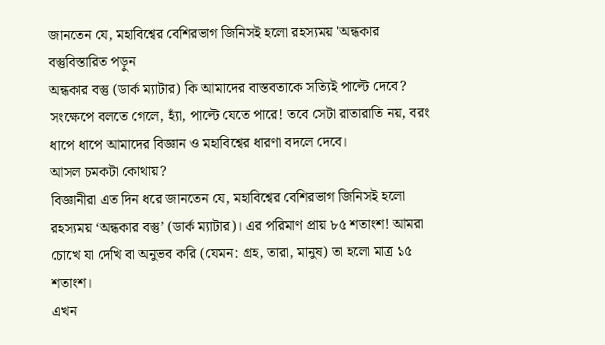জানতেন যে, মহাবিশ্বের বেশিরভাগ জিনিসই হলো রহস্যময় 'অন্ধকার বস্তুবিস্তারিত পড়ুন
অন্ধকার বস্তু (ডার্ক ম্যাটার) কি আমাদের বাস্তবতাকে সত্যিই পাল্টে দেবে?
সংক্ষেপে বলতে গেলে, হ্যাঁ, পাল্টে যেতে পারে! তবে সেটা রাতারাতি নয়, বরং ধাপে ধাপে আমাদের বিজ্ঞান ও মহাবিশ্বের ধারণা বদলে দেবে।
আসল চমকটা কোথায়?
বিজ্ঞানীরা এত দিন ধরে জানতেন যে, মহাবিশ্বের বেশিরভাগ জিনিসই হলো রহস্যময় ‘অন্ধকার বস্তু’ (ডার্ক ম্যাটার)। এর পরিমাণ প্রায় ৮৫ শতাংশ! আমরা চোখে যা দেখি বা অনুভব করি (যেমন: গ্রহ, তারা, মানুষ) তা হলো মাত্র ১৫ শতাংশ।
এখন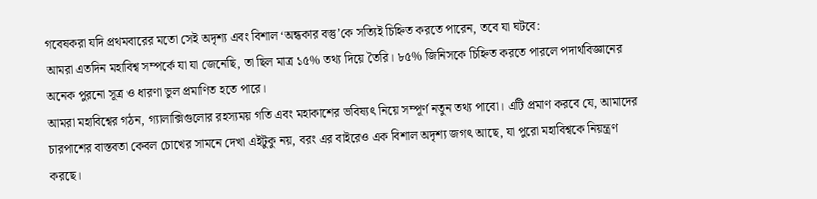গবেষকরা যদি প্রথমবারের মতো সেই অদৃশ্য এবং বিশাল ‘অন্ধকার বস্তু’কে সত্যিই চিহ্নিত করতে পারেন, তবে যা ঘটবে:
আমরা এতদিন মহাবিশ্ব সম্পর্কে যা যা জেনেছি, তা ছিল মাত্র ১৫% তথ্য দিয়ে তৈরি। ৮৫% জিনিসকে চিহ্নিত করতে পারলে পদার্থবিজ্ঞানের অনেক পুরনো সূত্র ও ধারণা ভুল প্রমাণিত হতে পারে।
আমরা মহাবিশ্বের গঠন, গ্যালাক্সিগুলোর রহস্যময় গতি এবং মহাকাশের ভবিষ্যৎ নিয়ে সম্পূর্ণ নতুন তথ্য পাবো। এটি প্রমাণ করবে যে, আমাদের চারপাশের বাস্তবতা কেবল চোখের সামনে দেখা এইটুকু নয়, বরং এর বাইরেও এক বিশাল অদৃশ্য জগৎ আছে, যা পুরো মহাবিশ্বকে নিয়ন্ত্রণ করছে।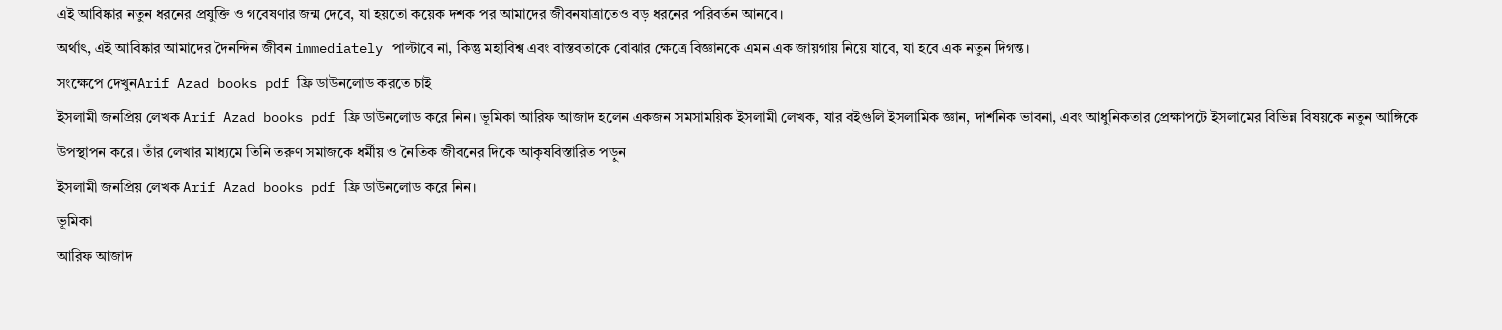এই আবিষ্কার নতুন ধরনের প্রযুক্তি ও গবেষণার জন্ম দেবে, যা হয়তো কয়েক দশক পর আমাদের জীবনযাত্রাতেও বড় ধরনের পরিবর্তন আনবে।
অর্থাৎ, এই আবিষ্কার আমাদের দৈনন্দিন জীবন immediately পাল্টাবে না, কিন্তু মহাবিশ্ব এবং বাস্তবতাকে বোঝার ক্ষেত্রে বিজ্ঞানকে এমন এক জায়গায় নিয়ে যাবে, যা হবে এক নতুন দিগন্ত।
সংক্ষেপে দেখুনArif Azad books pdf ফ্রি ডাউনলোড করতে চাই
ইসলামী জনপ্রিয় লেখক Arif Azad books pdf ফ্রি ডাউনলোড করে নিন। ভূমিকা আরিফ আজাদ হলেন একজন সমসাময়িক ইসলামী লেখক, যার বইগুলি ইসলামিক জ্ঞান, দার্শনিক ভাবনা, এবং আধুনিকতার প্রেক্ষাপটে ইসলামের বিভিন্ন বিষয়কে নতুন আঙ্গিকে উপস্থাপন করে। তাঁর লেখার মাধ্যমে তিনি তরুণ সমাজকে ধর্মীয় ও নৈতিক জীবনের দিকে আকৃষবিস্তারিত পড়ুন
ইসলামী জনপ্রিয় লেখক Arif Azad books pdf ফ্রি ডাউনলোড করে নিন।
ভূমিকা
আরিফ আজাদ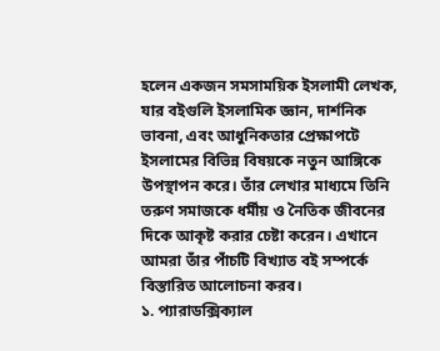হলেন একজন সমসাময়িক ইসলামী লেখক, যার বইগুলি ইসলামিক জ্ঞান, দার্শনিক ভাবনা, এবং আধুনিকতার প্রেক্ষাপটে ইসলামের বিভিন্ন বিষয়কে নতুন আঙ্গিকে উপস্থাপন করে। তাঁর লেখার মাধ্যমে তিনি তরুণ সমাজকে ধর্মীয় ও নৈতিক জীবনের দিকে আকৃষ্ট করার চেষ্টা করেন। এখানে আমরা তাঁর পাঁচটি বিখ্যাত বই সম্পর্কে বিস্তারিত আলোচনা করব।
১. প্যারাডক্সিক্যাল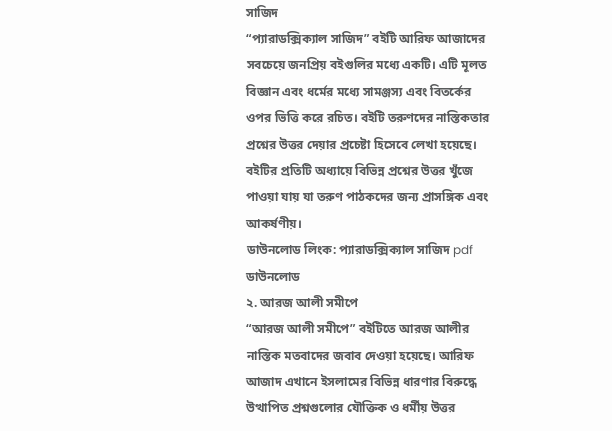সাজিদ
“প্যারাডক্সিক্যাল সাজিদ” বইটি আরিফ আজাদের সবচেয়ে জনপ্রিয় বইগুলির মধ্যে একটি। এটি মূলত বিজ্ঞান এবং ধর্মের মধ্যে সামঞ্জস্য এবং বিতর্কের ওপর ভিত্তি করে রচিত। বইটি তরুণদের নাস্তিকতার প্রশ্নের উত্তর দেয়ার প্রচেষ্টা হিসেবে লেখা হয়েছে। বইটির প্রতিটি অধ্যায়ে বিভিন্ন প্রশ্নের উত্তর খুঁজে পাওয়া যায় যা তরুণ পাঠকদের জন্য প্রাসঙ্গিক এবং আকর্ষণীয়।
ডাউনলোড লিংক: প্যারাডক্সিক্যাল সাজিদ pdf ডাউনলোড
২. আরজ আলী সমীপে
“আরজ আলী সমীপে” বইটিতে আরজ আলীর নাস্তিক মতবাদের জবাব দেওয়া হয়েছে। আরিফ আজাদ এখানে ইসলামের বিভিন্ন ধারণার বিরুদ্ধে উত্থাপিত প্রশ্নগুলোর যৌক্তিক ও ধর্মীয় উত্তর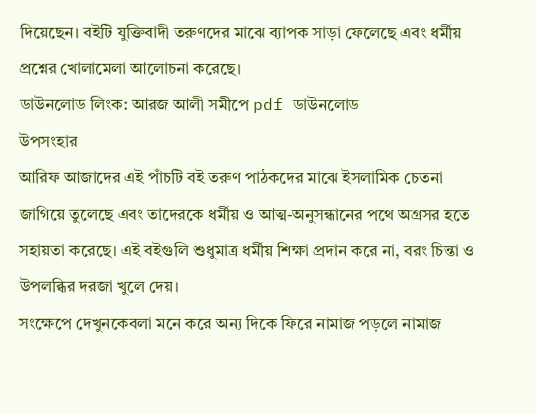দিয়েছেন। বইটি যুক্তিবাদী তরুণদের মাঝে ব্যাপক সাড়া ফেলেছে এবং ধর্মীয় প্রশ্নের খোলামেলা আলোচনা করেছে।
ডাউনলোড লিংক: আরজ আলী সমীপে pdf ডাউনলোড
উপসংহার
আরিফ আজাদের এই পাঁচটি বই তরুণ পাঠকদের মাঝে ইসলামিক চেতনা জাগিয়ে তুলেছে এবং তাদেরকে ধর্মীয় ও আত্ম-অনুসন্ধানের পথে অগ্রসর হতে সহায়তা করেছে। এই বইগুলি শুধুমাত্র ধর্মীয় শিক্ষা প্রদান করে না, বরং চিন্তা ও উপলব্ধির দরজা খুলে দেয়।
সংক্ষেপে দেখুনকেবলা মনে করে অন্য দিকে ফিরে নামাজ পড়লে নামাজ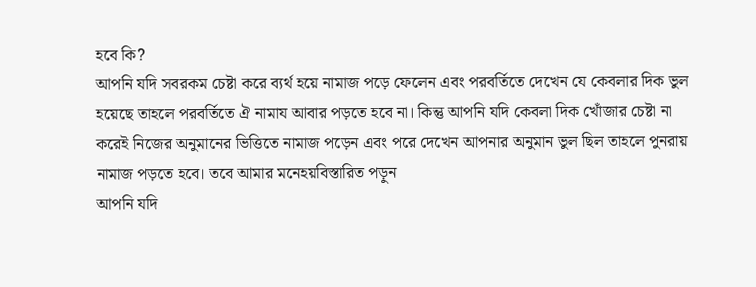হবে কি?
আপনি যদি সবরকম চেষ্টা করে ব্যর্থ হয়ে নামাজ পড়ে ফেলেন এবং পরবর্তিতে দেখেন যে কেবলার দিক ভুল হয়েছে তাহলে পরবর্তিতে ঐ নামায আবার পড়তে হবে না। কিন্তু আপনি যদি কেবলা দিক খোঁজার চেষ্টা না করেই নিজের অনুমানের ভিত্তিতে নামাজ পড়েন এবং পরে দেখেন আপনার অনুমান ভুল ছিল তাহলে পুনরায় নামাজ পড়তে হবে। তবে আমার মনেহয়বিস্তারিত পড়ুন
আপনি যদি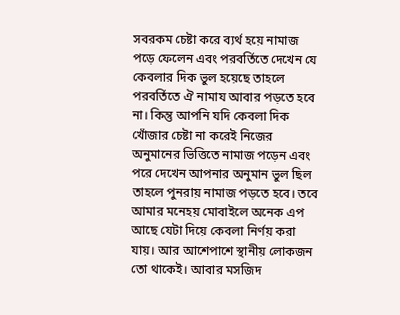সবরকম চেষ্টা করে ব্যর্থ হয়ে নামাজ পড়ে ফেলেন এবং পরবর্তিতে দেখেন যে কেবলার দিক ভুল হয়েছে তাহলে পরবর্তিতে ঐ নামায আবার পড়তে হবে না। কিন্তু আপনি যদি কেবলা দিক খোঁজার চেষ্টা না করেই নিজের অনুমানের ভিত্তিতে নামাজ পড়েন এবং পরে দেখেন আপনার অনুমান ভুল ছিল তাহলে পুনরায় নামাজ পড়তে হবে। তবে আমার মনেহয় মোবাইলে অনেক এপ আছে যেটা দিয়ে কেবলা নির্ণয় করা যায়। আর আশেপাশে স্থানীয় লোকজন তো থাকেই। আবার মসজিদ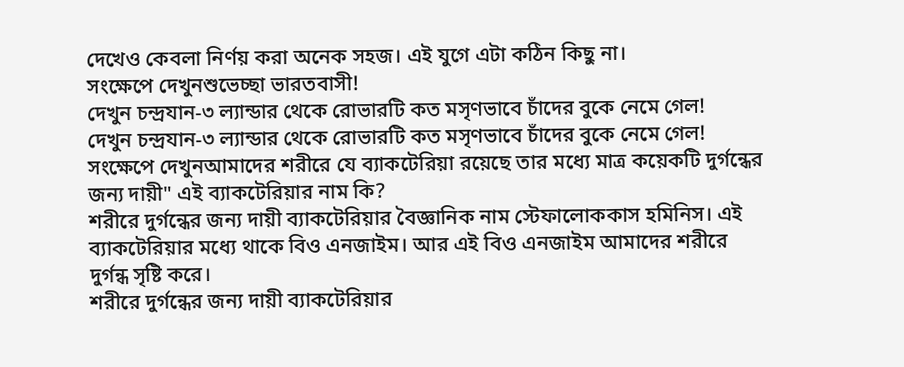দেখেও কেবলা নির্ণয় করা অনেক সহজ। এই যুগে এটা কঠিন কিছু না।
সংক্ষেপে দেখুনশুভেচ্ছা ভারতবাসী!
দেখুন চন্দ্রযান-৩ ল্যান্ডার থেকে রোভারটি কত মসৃণভাবে চাঁদের বুকে নেমে গেল!
দেখুন চন্দ্রযান-৩ ল্যান্ডার থেকে রোভারটি কত মসৃণভাবে চাঁদের বুকে নেমে গেল!
সংক্ষেপে দেখুনআমাদের শরীরে যে ব্যাকটেরিয়া রয়েছে তার মধ্যে মাত্র কয়েকটি দুর্গন্ধের জন্য দায়ী" এই ব্যাকটেরিয়ার নাম কি?
শরীরে দুর্গন্ধের জন্য দায়ী ব্যাকটেরিয়ার বৈজ্ঞানিক নাম স্টেফালোককাস হমিনিস। এই ব্যাকটেরিয়ার মধ্যে থাকে বিও এনজাইম। আর এই বিও এনজাইম আমাদের শরীরে দুর্গন্ধ সৃষ্টি করে।
শরীরে দুর্গন্ধের জন্য দায়ী ব্যাকটেরিয়ার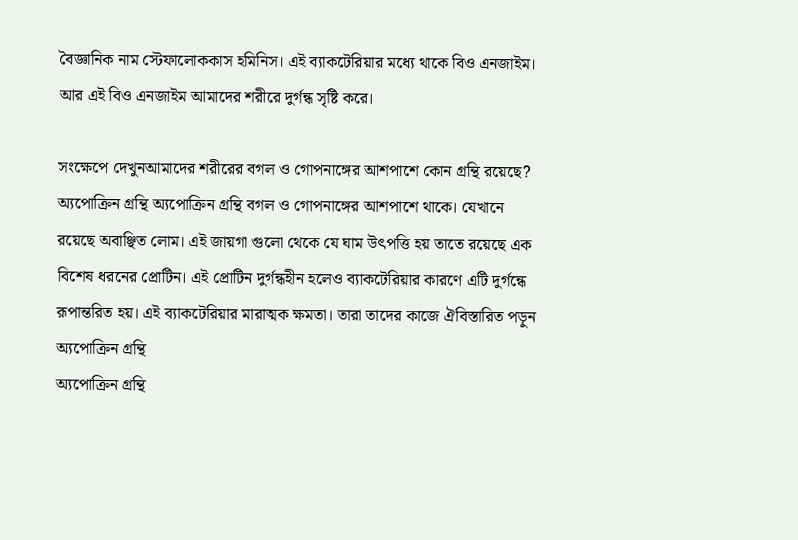বৈজ্ঞানিক নাম স্টেফালোককাস হমিনিস। এই ব্যাকটেরিয়ার মধ্যে থাকে বিও এনজাইম। আর এই বিও এনজাইম আমাদের শরীরে দুর্গন্ধ সৃষ্টি করে।

সংক্ষেপে দেখুনআমাদের শরীরের বগল ও গোপনাঙ্গের আশপাশে কোন গ্রন্থি রয়েছে?
অ্যপোক্রিন গ্রন্থি অ্যপোক্রিন গ্রন্থি বগল ও গোপনাঙ্গের আশপাশে থাকে। যেখানে রয়েছে অবাঞ্ছিত লোম। এই জায়গা গুলো থেকে যে ঘাম উৎপত্তি হয় তাতে রয়েছে এক বিশেষ ধরনের প্রোটিন। এই প্রোটিন দুর্গন্ধহীন হলেও ব্যাকটেরিয়ার কারণে এটি দুর্গন্ধে রূপান্তরিত হয়। এই ব্যাকটেরিয়ার মারাত্মক ক্ষমতা। তারা তাদের কাজে ঐবিস্তারিত পড়ুন
অ্যপোক্রিন গ্রন্থি
অ্যপোক্রিন গ্রন্থি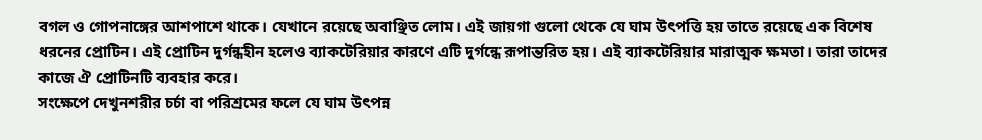বগল ও গোপনাঙ্গের আশপাশে থাকে। যেখানে রয়েছে অবাঞ্ছিত লোম। এই জায়গা গুলো থেকে যে ঘাম উৎপত্তি হয় তাতে রয়েছে এক বিশেষ ধরনের প্রোটিন। এই প্রোটিন দুর্গন্ধহীন হলেও ব্যাকটেরিয়ার কারণে এটি দুর্গন্ধে রূপান্তরিত হয়। এই ব্যাকটেরিয়ার মারাত্মক ক্ষমতা। তারা তাদের কাজে ঐ প্রোটিনটি ব্যবহার করে।
সংক্ষেপে দেখুনশরীর চর্চা বা পরিশ্রমের ফলে যে ঘাম উৎপন্ন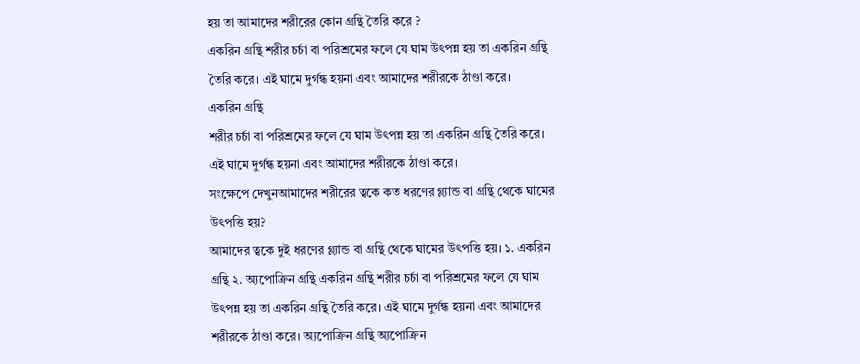হয় তা আমাদের শরীরের কোন গ্রন্থি তৈরি করে ?
একরিন গ্রন্থি শরীর চর্চা বা পরিশ্রমের ফলে যে ঘাম উৎপন্ন হয় তা একরিন গ্রন্থি তৈরি করে। এই ঘামে দুর্গন্ধ হয়না এবং আমাদের শরীরকে ঠাণ্ডা করে।
একরিন গ্রন্থি
শরীর চর্চা বা পরিশ্রমের ফলে যে ঘাম উৎপন্ন হয় তা একরিন গ্রন্থি তৈরি করে। এই ঘামে দুর্গন্ধ হয়না এবং আমাদের শরীরকে ঠাণ্ডা করে।
সংক্ষেপে দেখুনআমাদের শরীরের ত্বকে কত ধরণের গ্ল্যান্ড বা গ্রন্থি থেকে ঘামের উৎপত্তি হয়?
আমাদের ত্বকে দুই ধরণের গ্ল্যান্ড বা গ্রন্থি থেকে ঘামের উৎপত্তি হয়। ১. একরিন গ্রন্থি ২. অ্যপোক্রিন গ্রন্থি একরিন গ্রন্থি শরীর চর্চা বা পরিশ্রমের ফলে যে ঘাম উৎপন্ন হয় তা একরিন গ্রন্থি তৈরি করে। এই ঘামে দুর্গন্ধ হয়না এবং আমাদের শরীরকে ঠাণ্ডা করে। অ্যপোক্রিন গ্রন্থি অ্যপোক্রিন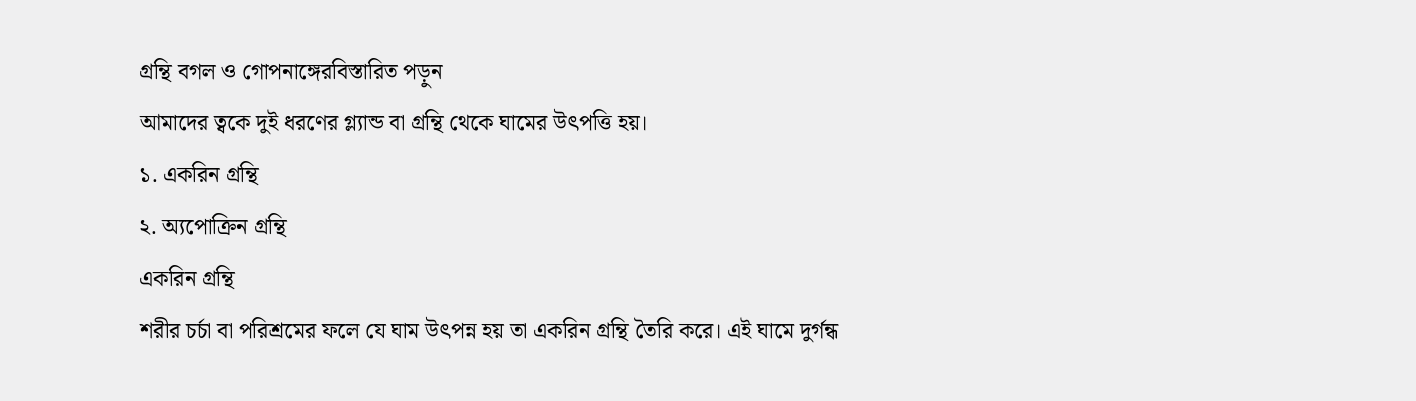গ্রন্থি বগল ও গোপনাঙ্গেরবিস্তারিত পড়ুন
আমাদের ত্বকে দুই ধরণের গ্ল্যান্ড বা গ্রন্থি থেকে ঘামের উৎপত্তি হয়।
১. একরিন গ্রন্থি
২. অ্যপোক্রিন গ্রন্থি
একরিন গ্রন্থি
শরীর চর্চা বা পরিশ্রমের ফলে যে ঘাম উৎপন্ন হয় তা একরিন গ্রন্থি তৈরি করে। এই ঘামে দুর্গন্ধ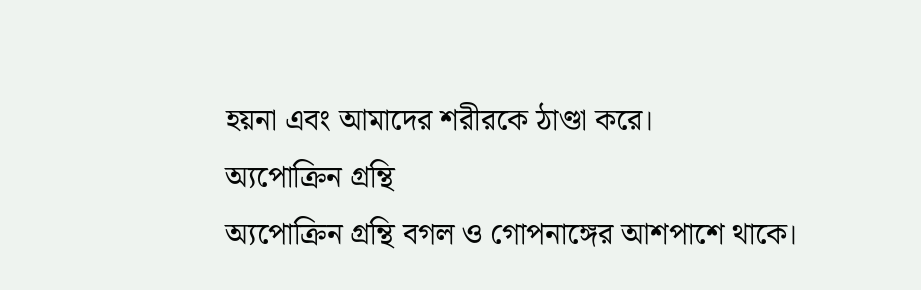হয়না এবং আমাদের শরীরকে ঠাণ্ডা করে।
অ্যপোক্রিন গ্রন্থি
অ্যপোক্রিন গ্রন্থি বগল ও গোপনাঙ্গের আশপাশে থাকে।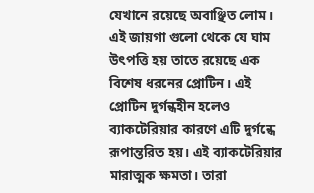যেখানে রয়েছে অবাঞ্ছিত লোম। এই জায়গা গুলো থেকে যে ঘাম উৎপত্তি হয় তাতে রয়েছে এক বিশেষ ধরনের প্রোটিন। এই প্রোটিন দুর্গন্ধহীন হলেও ব্যাকটেরিয়ার কারণে এটি দুর্গন্ধে রূপান্তরিত হয়। এই ব্যাকটেরিয়ার মারাত্মক ক্ষমতা। তারা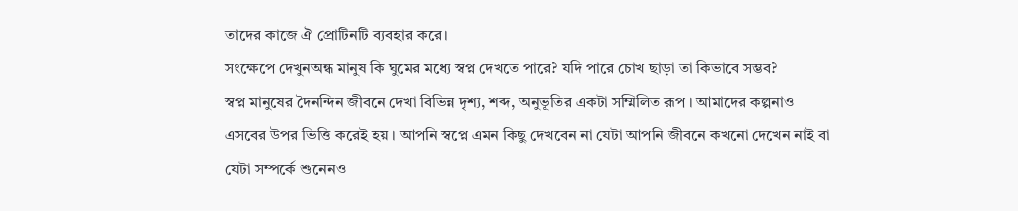তাদের কাজে ঐ প্রোটিনটি ব্যবহার করে।
সংক্ষেপে দেখুনঅন্ধ মানুষ কি ঘুমের মধ্যে স্বপ্ন দেখতে পারে? যদি পারে চোখ ছাড়া তা কিভাবে সম্ভব?
স্বপ্ন মানুষের দৈনন্দিন জীবনে দেখা বিভিন্ন দৃশ্য, শব্দ, অনুভূতির একটা সম্মিলিত রূপ । আমাদের কল্পনাও এসবের উপর ভিত্তি করেই হয় । আপনি স্বপ্নে এমন কিছু দেখবেন না যেটা আপনি জীবনে কখনো দেখেন নাই বা যেটা সম্পর্কে শুনেনও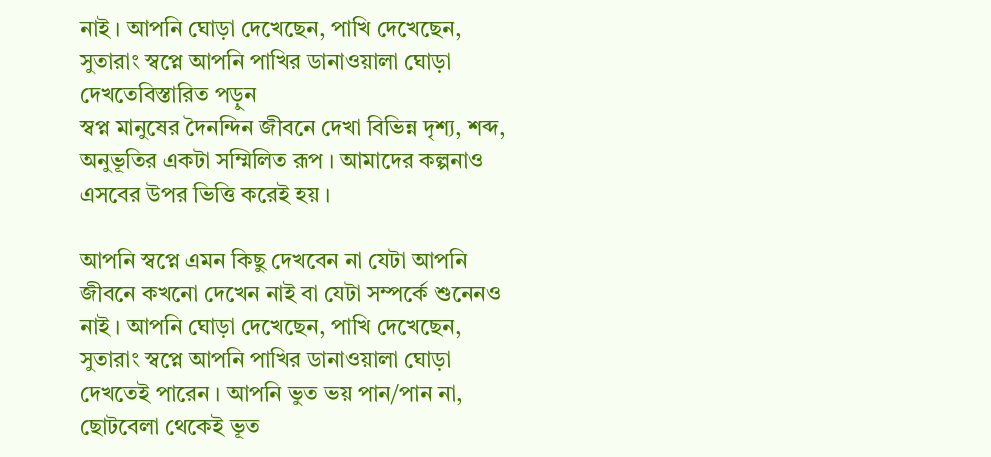নাই । আপনি ঘোড়া দেখেছেন, পাখি দেখেছেন, সুতারাং স্বপ্নে আপনি পাখির ডানাওয়ালা ঘোড়া দেখতেবিস্তারিত পড়ুন
স্বপ্ন মানুষের দৈনন্দিন জীবনে দেখা বিভিন্ন দৃশ্য, শব্দ, অনুভূতির একটা সম্মিলিত রূপ । আমাদের কল্পনাও এসবের উপর ভিত্তি করেই হয় ।

আপনি স্বপ্নে এমন কিছু দেখবেন না যেটা আপনি জীবনে কখনো দেখেন নাই বা যেটা সম্পর্কে শুনেনও নাই । আপনি ঘোড়া দেখেছেন, পাখি দেখেছেন, সুতারাং স্বপ্নে আপনি পাখির ডানাওয়ালা ঘোড়া দেখতেই পারেন । আপনি ভুত ভয় পান/পান না, ছোটবেলা থেকেই ভূত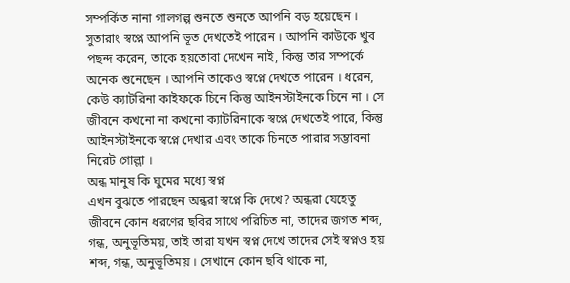সম্পর্কিত নানা গালগল্প শুনতে শুনতে আপনি বড় হয়েছেন । সুতারাং স্বপ্নে আপনি ভূত দেখতেই পারেন । আপনি কাউকে খুব পছন্দ করেন, তাকে হয়তোবা দেখেন নাই, কিন্তু তার সম্পর্কে অনেক শুনেছেন । আপনি তাকেও স্বপ্নে দেখতে পারেন । ধরেন, কেউ ক্যাটরিনা কাইফকে চিনে কিন্তু আইনস্টাইনকে চিনে না । সে জীবনে কখনো না কখনো ক্যাটরিনাকে স্বপ্নে দেখতেই পারে, কিন্তু আইনস্টাইনকে স্বপ্নে দেখার এবং তাকে চিনতে পারার সম্ভাবনা নিরেট গোল্লা ।
অন্ধ মানুষ কি ঘুমের মধ্যে স্বপ্ন
এখন বুঝতে পারছেন অন্ধরা স্বপ্নে কি দেখে? অন্ধরা যেহেতু জীবনে কোন ধরণের ছবির সাথে পরিচিত না, তাদের জগত শব্দ, গন্ধ, অনুভূতিময়, তাই তারা যখন স্বপ্ন দেখে তাদের সেই স্বপ্নও হয় শব্দ, গন্ধ, অনুভূতিময় । সেখানে কোন ছবি থাকে না,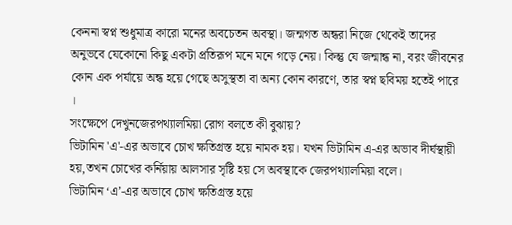কেননা স্বপ্ন শুধুমাত্র কারো মনের অবচেতন অবস্থা। জন্মগত অন্ধরা নিজে থেকেই তাদের অনুভবে যেকোনো কিছু একটা প্রতিরূপ মনে মনে গড়ে নেয়। কিন্তু যে জন্মান্ধ না, বরং জীবনের কোন এক পর্যায়ে অন্ধ হয়ে গেছে অসুস্থতা বা অন্য কোন কারণে, তার স্বপ্ন ছবিময় হতেই পারে ।
সংক্ষেপে দেখুনজেরপথ্যালমিয়া রোগ বলতে কী বুঝায়?
ভিটামিন 'এ'-এর অভাবে চোখ ক্ষতিগ্রস্ত হয়ে নামক হয়। যখন ভিটামিন এ-এর অভাব দীর্ঘস্থায়ী হয়,তখন চোখের কর্নিয়ায় আলসার সৃষ্টি হয় সে অবস্থাকে জেরপথ্যালমিয়া বলে।
ভিটামিন ‘এ’-এর অভাবে চোখ ক্ষতিগ্রস্ত হয়ে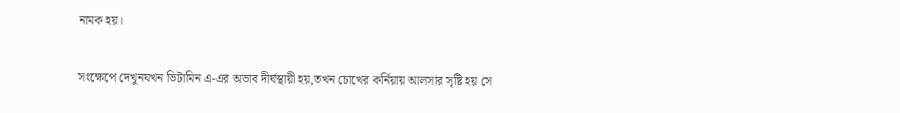নামক হয়।

সংক্ষেপে দেখুনযখন ভিটামিন এ-এর অভাব দীর্ঘস্থায়ী হয়,তখন চোখের কর্নিয়ায় আলসার সৃষ্টি হয় সে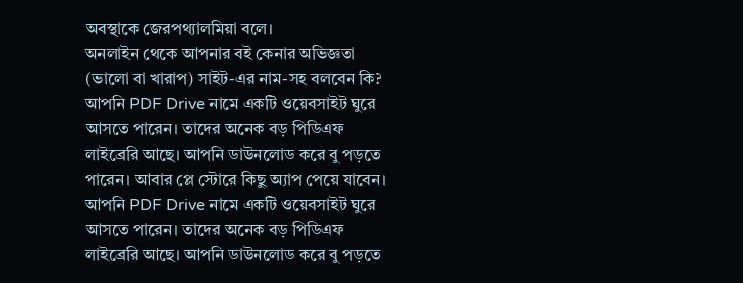অবস্থাকে জেরপথ্যালমিয়া বলে।
অনলাইন থেকে আপনার বই কেনার অভিজ্ঞতা (ভালো বা খারাপ) সাইট-এর নাম-সহ বলবেন কি?
আপনি PDF Drive নামে একটি ওয়েবসাইট ঘুরে আসতে পারেন। তাদের অনেক বড় পিডিএফ লাইব্রেরি আছে। আপনি ডাউনলোড করে বু পড়তে পারেন। আবার প্লে স্টোরে কিছু অ্যাপ পেয়ে যাবেন।
আপনি PDF Drive নামে একটি ওয়েবসাইট ঘুরে আসতে পারেন। তাদের অনেক বড় পিডিএফ লাইব্রেরি আছে। আপনি ডাউনলোড করে বু পড়তে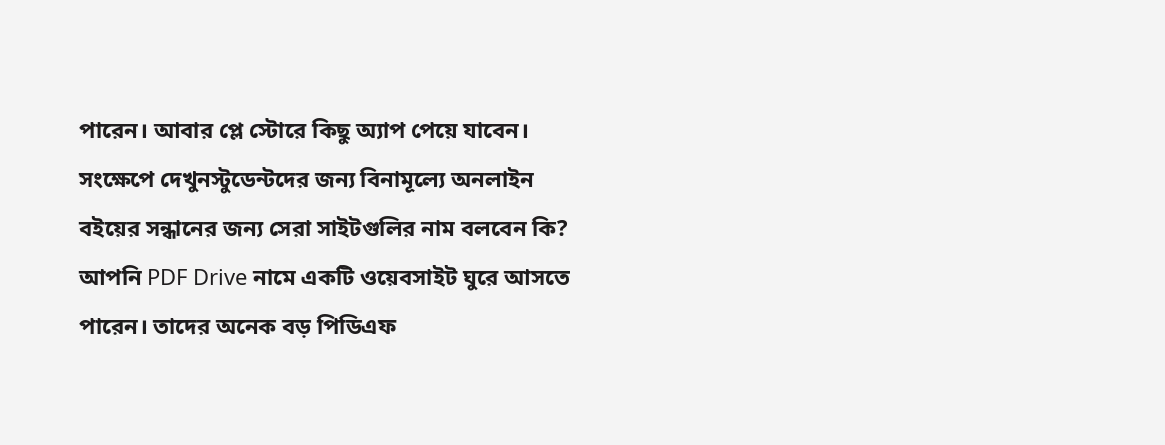পারেন। আবার প্লে স্টোরে কিছু অ্যাপ পেয়ে যাবেন।
সংক্ষেপে দেখুনস্টুডেন্টদের জন্য বিনামূল্যে অনলাইন বইয়ের সন্ধানের জন্য সেরা সাইটগুলির নাম বলবেন কি?
আপনি PDF Drive নামে একটি ওয়েবসাইট ঘুরে আসতে পারেন। তাদের অনেক বড় পিডিএফ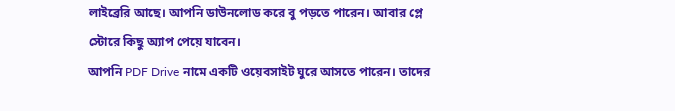লাইব্রেরি আছে। আপনি ডাউনলোড করে বু পড়তে পারেন। আবার প্লে স্টোরে কিছু অ্যাপ পেয়ে যাবেন।
আপনি PDF Drive নামে একটি ওয়েবসাইট ঘুরে আসতে পারেন। তাদের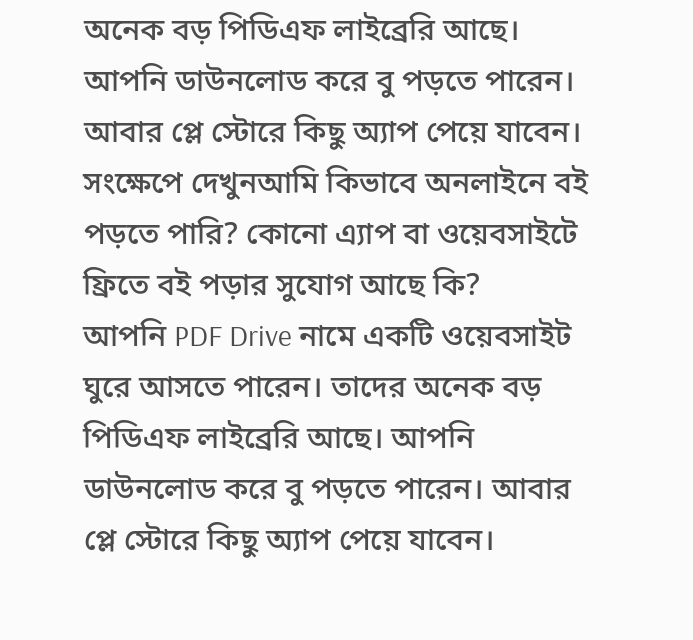অনেক বড় পিডিএফ লাইব্রেরি আছে। আপনি ডাউনলোড করে বু পড়তে পারেন। আবার প্লে স্টোরে কিছু অ্যাপ পেয়ে যাবেন।
সংক্ষেপে দেখুনআমি কিভাবে অনলাইনে বই পড়তে পারি? কোনো এ্যাপ বা ওয়েবসাইটে ফ্রিতে বই পড়ার সুযোগ আছে কি?
আপনি PDF Drive নামে একটি ওয়েবসাইট ঘুরে আসতে পারেন। তাদের অনেক বড় পিডিএফ লাইব্রেরি আছে। আপনি ডাউনলোড করে বু পড়তে পারেন। আবার প্লে স্টোরে কিছু অ্যাপ পেয়ে যাবেন।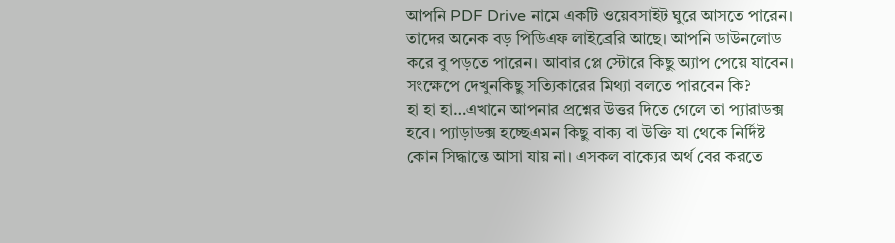আপনি PDF Drive নামে একটি ওয়েবসাইট ঘুরে আসতে পারেন। তাদের অনেক বড় পিডিএফ লাইব্রেরি আছে। আপনি ডাউনলোড করে বু পড়তে পারেন। আবার প্লে স্টোরে কিছু অ্যাপ পেয়ে যাবেন।
সংক্ষেপে দেখুনকিছু সত্যিকারের মিথ্যা বলতে পারবেন কি?
হা হা হা…এখানে আপনার প্রশ্নের উত্তর দিতে গেলে তা প্যারাডক্স হবে। প্যাড়াডক্স হচ্ছেএমন কিছু বাক্য বা উক্তি যা থেকে নির্দিষ্ট কোন সিদ্ধান্তে আসা যায় না। এসকল বাক্যের অর্থ বের করতে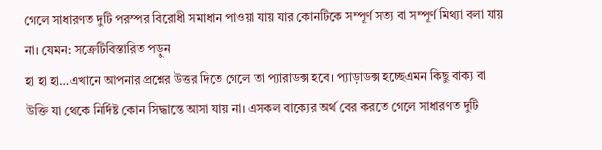গেলে সাধারণত দুটি পরস্পর বিরোধী সমাধান পাওয়া যায় যার কোনটিকে সম্পূর্ণ সত্য বা সম্পূর্ণ মিথ্যা বলা যায় না। যেমন: সক্রেটিবিস্তারিত পড়ুন
হা হা হা…এখানে আপনার প্রশ্নের উত্তর দিতে গেলে তা প্যারাডক্স হবে। প্যাড়াডক্স হচ্ছেএমন কিছু বাক্য বা উক্তি যা থেকে নির্দিষ্ট কোন সিদ্ধান্তে আসা যায় না। এসকল বাক্যের অর্থ বের করতে গেলে সাধারণত দুটি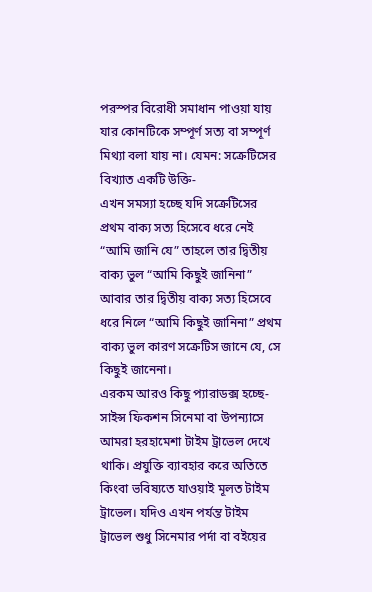পরস্পর বিরোধী সমাধান পাওয়া যায় যার কোনটিকে সম্পূর্ণ সত্য বা সম্পূর্ণ মিথ্যা বলা যায় না। যেমন: সক্রেটিসের বিখ্যাত একটি উক্তি-
এখন সমস্যা হচ্ছে যদি সক্রেটিসের প্রথম বাক্য সত্য হিসেবে ধরে নেই “আমি জানি যে” তাহলে তার দ্বিতীয় বাক্য ভুল “আমি কিছুই জানিনা” আবার তার দ্বিতীয় বাক্য সত্য হিসেবে ধরে নিলে “আমি কিছুই জানিনা” প্রথম বাক্য ভুল কারণ সক্রেটিস জানে যে, সে কিছুই জানেনা।
এরকম আরও কিছু প্যারাডক্স হচ্ছে-
সাইন্স ফিকশন সিনেমা বা উপন্যাসে আমরা হরহামেশা টাইম ট্রাভেল দেখে থাকি। প্রযুক্তি ব্যাবহার করে অতিতে কিংবা ভবিষ্যতে যাওয়াই মূলত টাইম ট্রাভেল। যদিও এখন পর্যন্ত টাইম ট্রাভেল শুধু সিনেমার পর্দা বা বইয়ের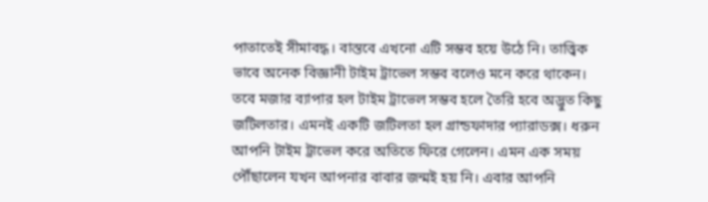পাতাতেই সীমাবদ্ধ। বাস্তবে এখনো এটি সম্ভব হয়ে উঠে নি। তাত্ত্বিক ভাবে অনেক বিজ্ঞানী টাইম ট্রাভেল সম্ভব বলেও মনে করে থাকেন। তবে মজার ব্যাপার হল টাইম ট্রাভেল সম্ভব হলে তৈরি হবে অদ্ভুত কিছু জটিলতার। এমনই একটি জটিলতা হল গ্রান্ডফাদার প্যারাডক্স। ধরুন আপনি টাইম ট্রাভেল করে অতিতে ফিরে গেলেন। এমন এক সময় পৌঁছালেন যখন আপনার বাবার জন্মই হয় নি। এবার আপনি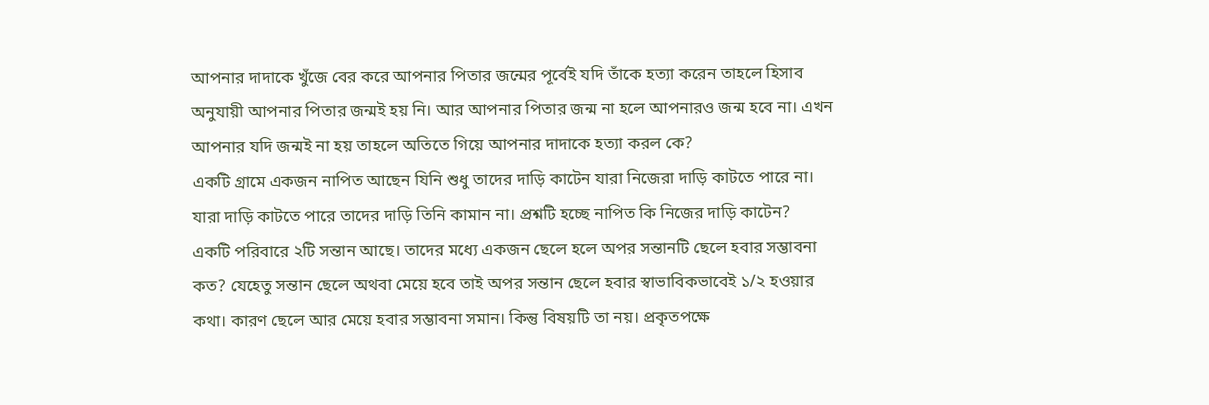আপনার দাদাকে খুঁজে বের করে আপনার পিতার জন্মের পূর্বেই যদি তাঁকে হত্যা করেন তাহলে হিসাব অনুযায়ী আপনার পিতার জন্মই হয় নি। আর আপনার পিতার জন্ম না হলে আপনারও জন্ম হবে না। এখন আপনার যদি জন্মই না হয় তাহলে অতিতে গিয়ে আপনার দাদাকে হত্যা করল কে?
একটি গ্রামে একজন নাপিত আছেন যিনি শুধু তাদের দাড়ি কাটেন যারা নিজেরা দাড়ি কাটতে পারে না। যারা দাড়ি কাটতে পারে তাদের দাড়ি তিনি কামান না। প্রশ্নটি হচ্ছে নাপিত কি নিজের দাড়ি কাটেন?
একটি পরিবারে ২টি সন্তান আছে। তাদের মধ্যে একজন ছেলে হলে অপর সন্তানটি ছেলে হবার সম্ভাবনা কত? যেহেতু সন্তান ছেলে অথবা মেয়ে হবে তাই অপর সন্তান ছেলে হবার স্বাভাবিকভাবেই ১/২ হওয়ার কথা। কারণ ছেলে আর মেয়ে হবার সম্ভাবনা সমান। কিন্তু বিষয়টি তা নয়। প্রকৃতপক্ষে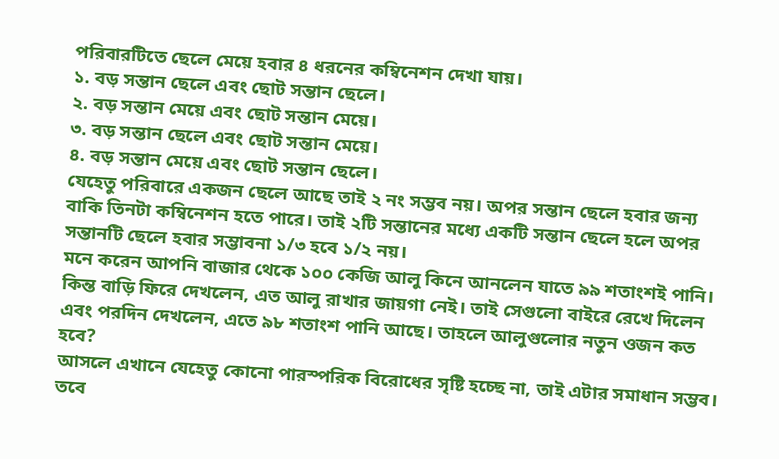পরিবারটিতে ছেলে মেয়ে হবার ৪ ধরনের কম্বিনেশন দেখা যায়।
১. বড় সন্তান ছেলে এবং ছোট সন্তান ছেলে।
২. বড় সন্তান মেয়ে এবং ছোট সন্তান মেয়ে।
৩. বড় সন্তান ছেলে এবং ছোট সন্তান মেয়ে।
৪. বড় সন্তান মেয়ে এবং ছোট সন্তান ছেলে।
যেহেতু পরিবারে একজন ছেলে আছে তাই ২ নং সম্ভব নয়। অপর সন্তান ছেলে হবার জন্য বাকি তিনটা কম্বিনেশন হতে পারে। তাই ২টি সন্তানের মধ্যে একটি সন্তান ছেলে হলে অপর সন্তানটি ছেলে হবার সম্ভাবনা ১/৩ হবে ১/২ নয়।
মনে করেন আপনি বাজার থেকে ১০০ কেজি আলু কিনে আনলেন যাতে ৯৯ শতাংশই পানি। কিন্ত বাড়ি ফিরে দেখলেন, এত আলু রাখার জায়গা নেই। তাই সেগুলো বাইরে রেখে দিলেন এবং পরদিন দেখলেন, এতে ৯৮ শতাংশ পানি আছে। তাহলে আলুগুলোর নতুন ওজন কত হবে?
আসলে এখানে যেহেতু কোনো পারস্পরিক বিরোধের সৃষ্টি হচ্ছে না, তাই এটার সমাধান সম্ভব। তবে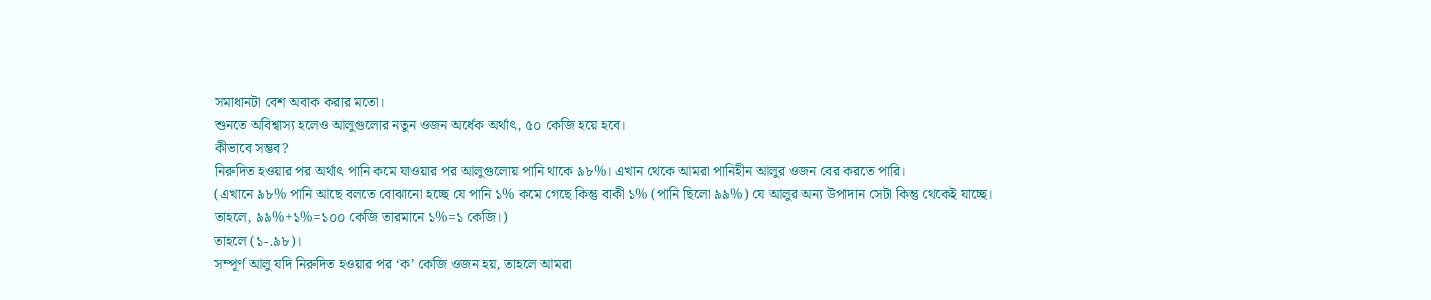সমাধানটা বেশ অবাক করার মতো।
শুনতে অবিশ্বাস্য হলেও আলুগুলোর নতুন ওজন অর্ধেক অর্থাৎ, ৫০ কেজি হয়ে হবে।
কীভাবে সম্ভব?
নিরুদিত হওয়ার পর অর্থাৎ পানি কমে যাওয়ার পর আলুগুলোয় পানি থাকে ৯৮%। এখান থেকে আমরা পানিহীন আলুর ওজন বের করতে পারি।
(এখানে ৯৮% পানি আছে বলতে বোঝানো হচ্ছে যে পানি ১% কমে গেছে কিন্তু বাকী ১% (পানি ছিলো ৯৯%) যে আলুর অন্য উপাদান সেটা কিন্তু থেকেই যাচ্ছে।
তাহলে, ৯৯%+১%=১০০ কেজি তারমানে ১%=১ কেজি।)
তাহলে (১-.৯৮)।
সম্পূর্ণ আলু যদি নিরুদিত হওয়ার পর ‘ক’ কেজি ওজন হয়, তাহলে আমরা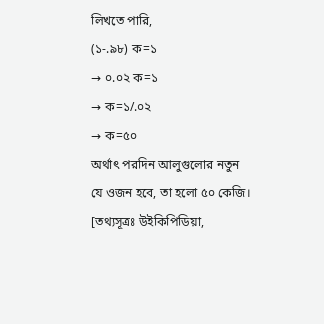লিখতে পারি,
(১-.৯৮) ক=১
→ ০.০২ ক=১
→ ক=১/.০২
→ ক=৫০
অর্থাৎ পরদিন আলুগুলোর নতুন যে ওজন হবে, তা হলো ৫০ কেজি।
[তথ্যসূত্রঃ উইকিপিডিয়া,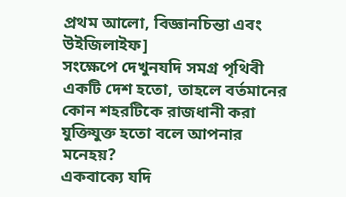প্রথম আলো, বিজ্ঞানচিন্তা এবং উইজিলাইফ]
সংক্ষেপে দেখুনযদি সমগ্র পৃথিবী একটি দেশ হতো, তাহলে বর্তমানের কোন শহরটিকে রাজধানী করা যুক্তিযুক্ত হতো বলে আপনার মনেহয়?
একবাক্যে যদি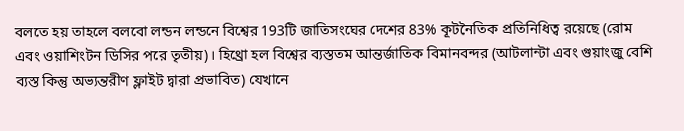বলতে হয় তাহলে বলবো লন্ডন লন্ডনে বিশ্বের 193টি জাতিসংঘের দেশের 83% কূটনৈতিক প্রতিনিধিত্ব রয়েছে (রোম এবং ওয়াশিংটন ডিসির পরে তৃতীয়)। হিথ্রো হল বিশ্বের ব্যস্ততম আন্তর্জাতিক বিমানবন্দর (আটলান্টা এবং গুয়াংজু বেশি ব্যস্ত কিন্তু অভ্যন্তরীণ ফ্লাইট দ্বারা প্রভাবিত) যেখানে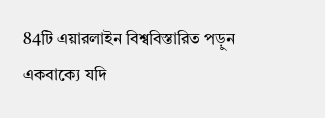84টি এয়ারলাইন বিশ্ববিস্তারিত পড়ুন
একবাক্যে যদি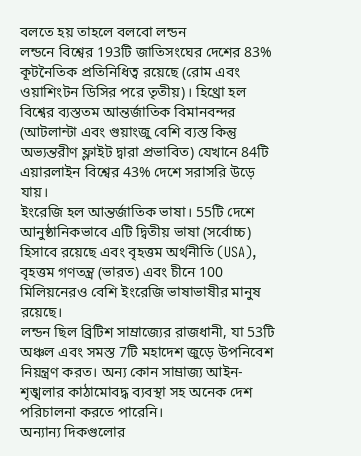বলতে হয় তাহলে বলবো লন্ডন
লন্ডনে বিশ্বের 193টি জাতিসংঘের দেশের 83% কূটনৈতিক প্রতিনিধিত্ব রয়েছে (রোম এবং ওয়াশিংটন ডিসির পরে তৃতীয়)। হিথ্রো হল বিশ্বের ব্যস্ততম আন্তর্জাতিক বিমানবন্দর (আটলান্টা এবং গুয়াংজু বেশি ব্যস্ত কিন্তু অভ্যন্তরীণ ফ্লাইট দ্বারা প্রভাবিত) যেখানে 84টি এয়ারলাইন বিশ্বের 43% দেশে সরাসরি উড়ে যায়।
ইংরেজি হল আন্তর্জাতিক ভাষা। 55টি দেশে আনুষ্ঠানিকভাবে এটি দ্বিতীয় ভাষা (সর্বোচ্চ) হিসাবে রয়েছে এবং বৃহত্তম অর্থনীতি (USA), বৃহত্তম গণতন্ত্র (ভারত) এবং চীনে 100 মিলিয়নেরও বেশি ইংরেজি ভাষাভাষীর মানুষ রয়েছে।
লন্ডন ছিল ব্রিটিশ সাম্রাজ্যের রাজধানী, যা 53টি অঞ্চল এবং সমস্ত 7টি মহাদেশ জুড়ে উপনিবেশ নিয়ন্ত্রণ করত। অন্য কোন সাম্রাজ্য আইন-শৃঙ্খলার কাঠামোবদ্ধ ব্যবস্থা সহ অনেক দেশ পরিচালনা করতে পারেনি।
অন্যান্য দিকগুলোর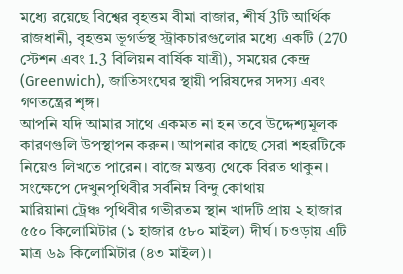মধ্যে রয়েছে বিশ্বের বৃহত্তম বীমা বাজার, শীর্ষ 3টি আর্থিক রাজধানী, বৃহত্তম ভূগর্ভস্থ স্ট্রাকচারগুলোর মধ্যে একটি (270 স্টেশন এবং 1.3 বিলিয়ন বার্ষিক যাত্রী), সময়ের কেন্দ্র (Greenwich), জাতিসংঘের স্থায়ী পরিষদের সদস্য এবং গণতন্ত্রের শৃঙ্গ।
আপনি যদি আমার সাথে একমত না হন তবে উদ্দেশ্যমূলক কারণগুলি উপস্থাপন করুন। আপনার কাছে সেরা শহরটিকে নিয়েও লিখতে পারেন। বাজে মন্তব্য থেকে বিরত থাকুন।
সংক্ষেপে দেখুনপৃথিবীর সর্বনিম্ন বিন্দু কোথায়
মারিয়ানা ট্রেঞ্চ পৃথিবীর গভীরতম স্থান খাদটি প্রায় ২ হাজার ৫৫০ কিলোমিটার (১ হাজার ৫৮০ মাইল) দীর্ঘ। চওড়ায় এটি মাত্র ৬৯ কিলোমিটার (৪৩ মাইল)।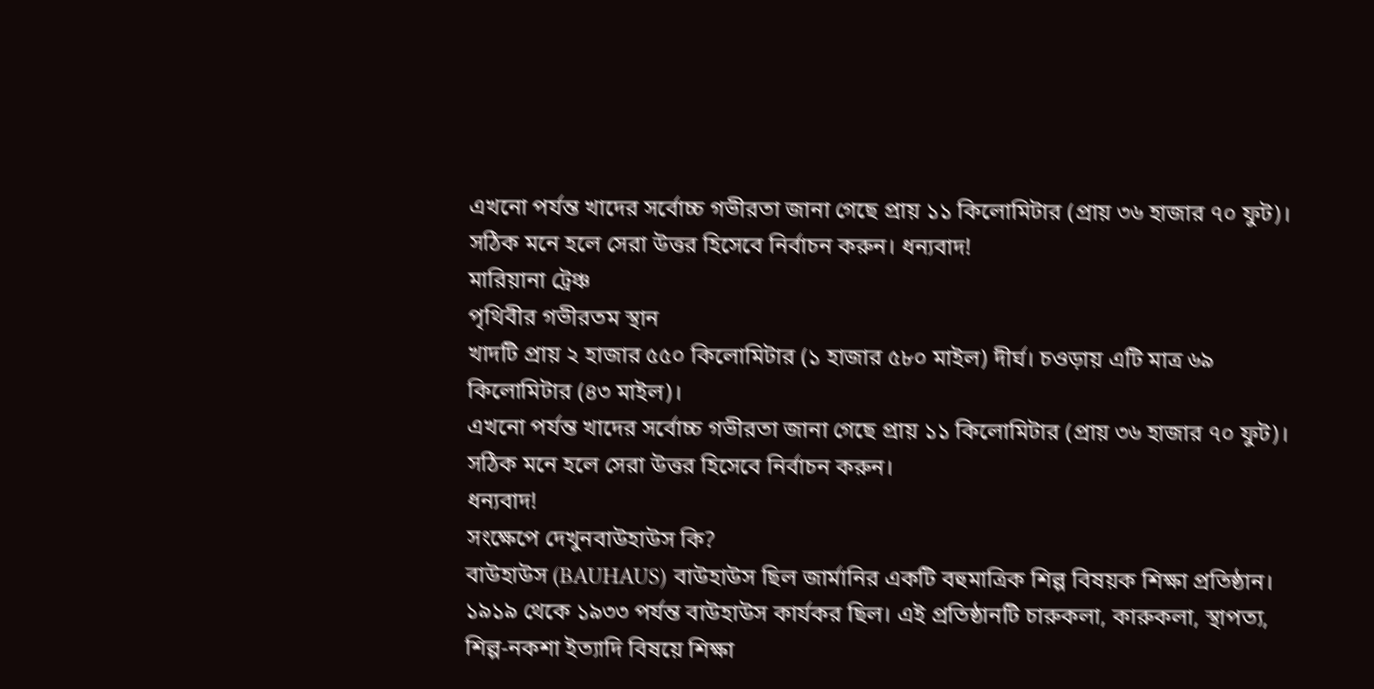এখনো পর্যন্ত খাদের সর্বোচ্চ গভীরতা জানা গেছে প্রায় ১১ কিলোমিটার (প্রায় ৩৬ হাজার ৭০ ফুট)। সঠিক মনে হলে সেরা উত্তর হিসেবে নির্বাচন করুন। ধন্যবাদ!
মারিয়ানা ট্রেঞ্চ
পৃথিবীর গভীরতম স্থান
খাদটি প্রায় ২ হাজার ৫৫০ কিলোমিটার (১ হাজার ৫৮০ মাইল) দীর্ঘ। চওড়ায় এটি মাত্র ৬৯ কিলোমিটার (৪৩ মাইল)।
এখনো পর্যন্ত খাদের সর্বোচ্চ গভীরতা জানা গেছে প্রায় ১১ কিলোমিটার (প্রায় ৩৬ হাজার ৭০ ফুট)।
সঠিক মনে হলে সেরা উত্তর হিসেবে নির্বাচন করুন।
ধন্যবাদ!
সংক্ষেপে দেখুনবাউহাউস কি?
বাউহাউস (BAUHAUS) বাউহাউস ছিল জার্মানির একটি বহুমাত্রিক শিল্প বিষয়ক শিক্ষা প্রতিষ্ঠান। ১৯১৯ থেকে ১৯৩৩ পর্যন্ত বাউহাউস কার্যকর ছিল। এই প্রতিষ্ঠানটি চারুকলা, কারুকলা, স্থাপত্য, শিল্প-নকশা ইত্যাদি বিষয়ে শিক্ষা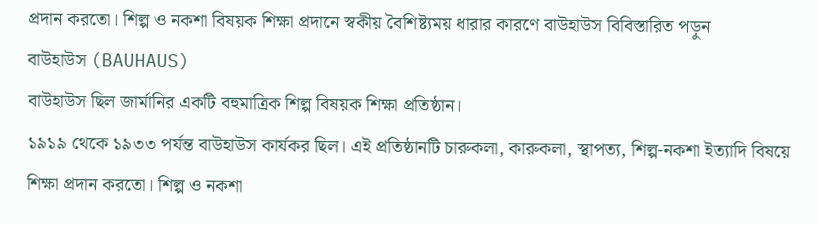প্রদান করতো। শিল্প ও নকশা বিষয়ক শিক্ষা প্রদানে স্বকীয় বৈশিষ্ট্যময় ধারার কারণে বাউহাউস বিবিস্তারিত পড়ুন
বাউহাউস (BAUHAUS)
বাউহাউস ছিল জার্মানির একটি বহুমাত্রিক শিল্প বিষয়ক শিক্ষা প্রতিষ্ঠান।
১৯১৯ থেকে ১৯৩৩ পর্যন্ত বাউহাউস কার্যকর ছিল। এই প্রতিষ্ঠানটি চারুকলা, কারুকলা, স্থাপত্য, শিল্প-নকশা ইত্যাদি বিষয়ে শিক্ষা প্রদান করতো। শিল্প ও নকশা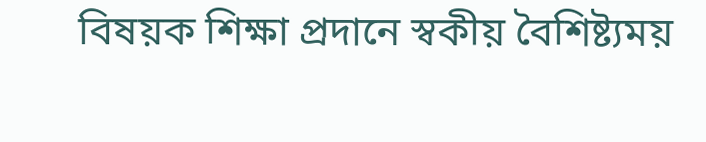বিষয়ক শিক্ষা প্রদানে স্বকীয় বৈশিষ্ট্যময়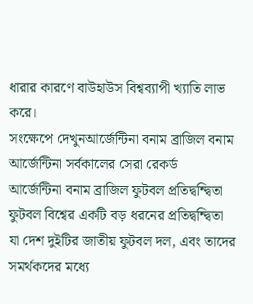ধারার কারণে বাউহাউস বিশ্বব্যাপী খ্যাতি লাভ করে।
সংক্ষেপে দেখুনআর্জেন্টিনা বনাম ব্রাজিল বনাম আর্জেন্টিনা সর্বকালের সেরা রেকর্ড
আর্জেন্টিনা বনাম ব্রাজিল ফুটবল প্রতিদ্বন্দ্বিতা ফুটবল বিশ্বের একটি বড় ধরনের প্রতিদ্বন্দ্বিতা যা দেশ দুইটির জাতীয় ফুটবল দল, এবং তাদের সমর্থকদের মধ্যে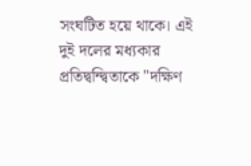সংঘটিত হয়ে থাকে। এই দুই দলের মধ্যকার প্রতিদ্বন্দ্বিতাকে "দক্ষিণ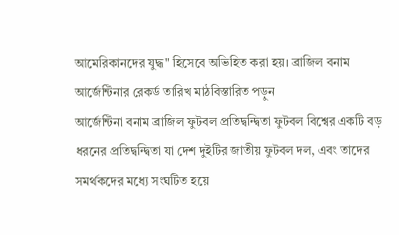আমেরিকানদের যুদ্ধ" হিসেবে অভিহিত করা হয়। ব্রাজিল বনাম আর্জেন্টিনার রেকর্ড তারিখ মাঠবিস্তারিত পড়ুন
আর্জেন্টিনা বনাম ব্রাজিল ফুটবল প্রতিদ্বন্দ্বিতা ফুটবল বিশ্বের একটি বড় ধরনের প্রতিদ্বন্দ্বিতা যা দেশ দুইটির জাতীয় ফুটবল দল, এবং তাদের সমর্থকদের মধ্যে সংঘটিত হয়ে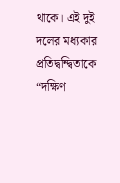থাকে। এই দুই দলের মধ্যকার প্রতিদ্বন্দ্বিতাকে “দক্ষিণ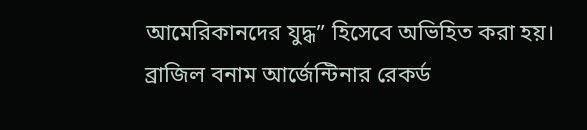আমেরিকানদের যুদ্ধ” হিসেবে অভিহিত করা হয়।
ব্রাজিল বনাম আর্জেন্টিনার রেকর্ড